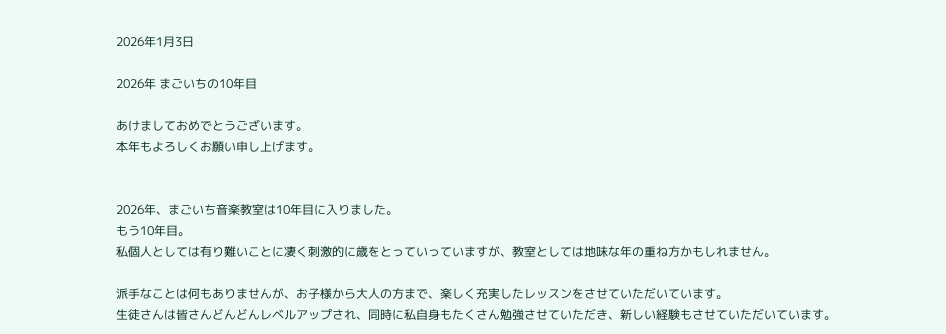2026年1月3日

2026年 まごいちの10年目

あけましておめでとうございます。
本年もよろしくお願い申し上げます。


2026年、まごいち音楽教室は10年目に入りました。
もう10年目。
私個人としては有り難いことに凄く刺激的に歳をとっていっていますが、教室としては地味な年の重ね方かもしれません。

派手なことは何もありませんが、お子様から大人の方まで、楽しく充実したレッスンをさせていただいています。
生徒さんは皆さんどんどんレベルアップされ、同時に私自身もたくさん勉強させていただき、新しい経験もさせていただいています。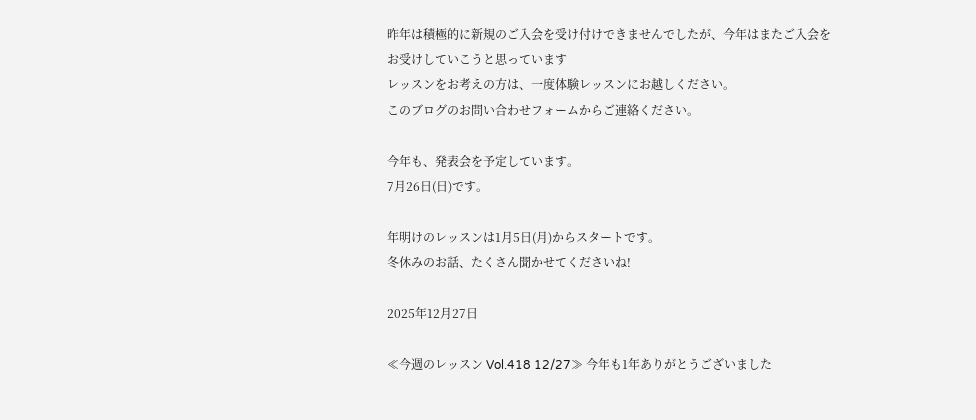昨年は積極的に新規のご入会を受け付けできませんでしたが、今年はまたご入会をお受けしていこうと思っています
レッスンをお考えの方は、一度体験レッスンにお越しください。
このブログのお問い合わせフォームからご連絡ください。

今年も、発表会を予定しています。
7月26日(日)です。

年明けのレッスンは1月5日(月)からスタートです。
冬休みのお話、たくさん聞かせてくださいね!

2025年12月27日

≪今週のレッスン Vol.418 12/27≫ 今年も1年ありがとうございました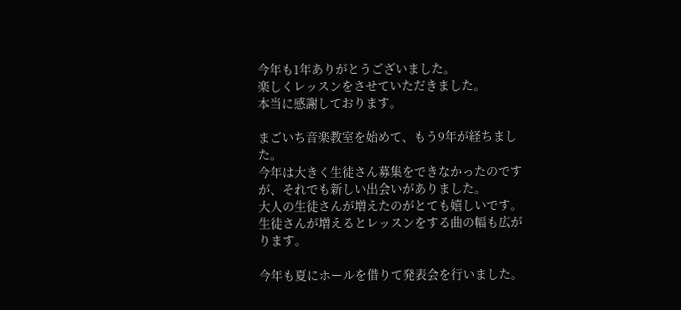今年も1年ありがとうございました。
楽しくレッスンをさせていただきました。
本当に感謝しております。

まごいち音楽教室を始めて、もう9年が経ちました。
今年は大きく生徒さん募集をできなかったのですが、それでも新しい出会いがありました。
大人の生徒さんが増えたのがとても嬉しいです。
生徒さんが増えるとレッスンをする曲の幅も広がります。

今年も夏にホールを借りて発表会を行いました。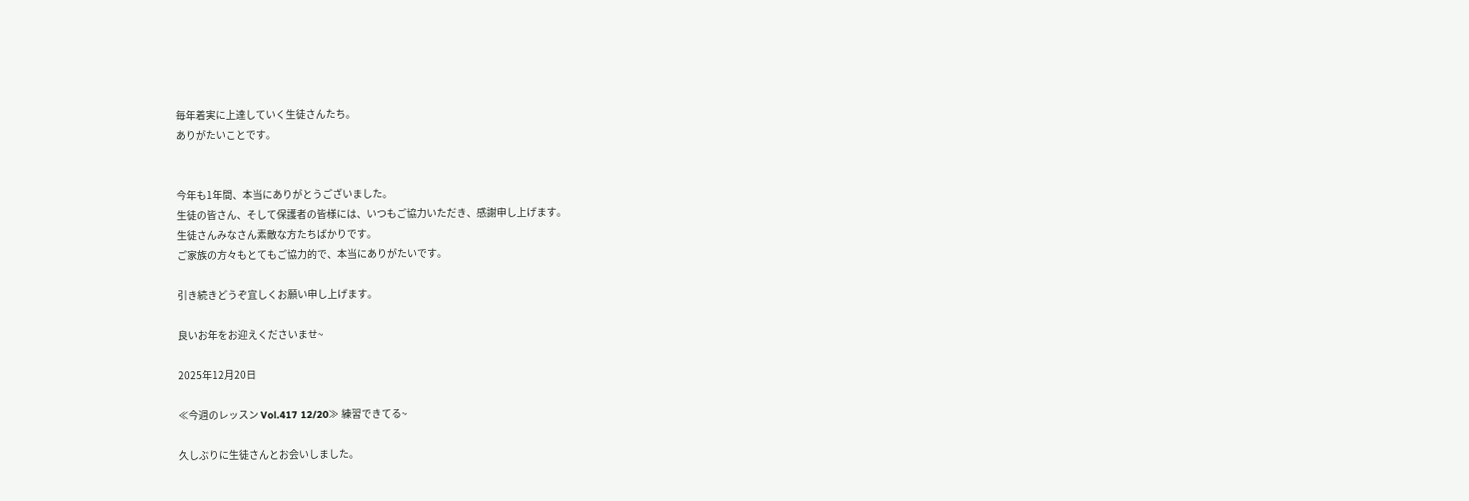毎年着実に上達していく生徒さんたち。
ありがたいことです。


今年も1年間、本当にありがとうございました。
生徒の皆さん、そして保護者の皆様には、いつもご協力いただき、感謝申し上げます。
生徒さんみなさん素敵な方たちばかりです。
ご家族の方々もとてもご協力的で、本当にありがたいです。

引き続きどうぞ宜しくお願い申し上げます。

良いお年をお迎えくださいませ~

2025年12月20日

≪今週のレッスン Vol.417 12/20≫ 練習できてる~

久しぶりに生徒さんとお会いしました。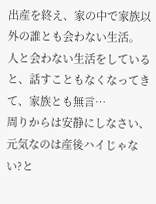出産を終え、家の中で家族以外の誰とも会わない生活。
人と会わない生活をしていると、話すこともなくなってきて、家族とも無言…
周りからは安静にしなさい、元気なのは産後ハイじゃない?と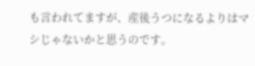も言われてますが、産後うつになるよりはマシじゃないかと思うのです。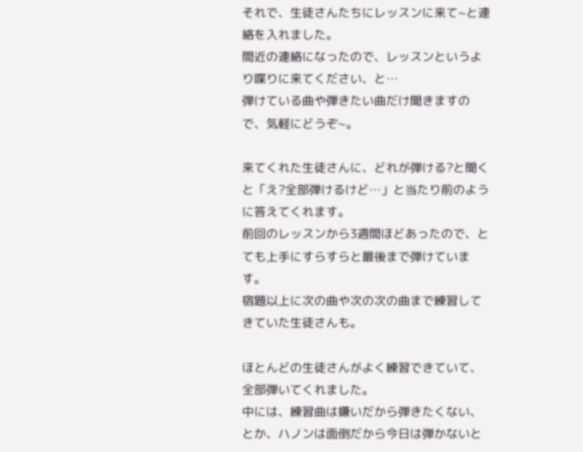それで、生徒さんたちにレッスンに来て~と連絡を入れました。
間近の連絡になったので、レッスンというより喋りに来てください、と…
弾けている曲や弾きたい曲だけ聞きますので、気軽にどうぞ~。

来てくれた生徒さんに、どれが弾ける?と聞くと「え?全部弾けるけど…」と当たり前のように答えてくれます。
前回のレッスンから3週間ほどあったので、とても上手にすらすらと最後まで弾けています。
宿題以上に次の曲や次の次の曲まで練習してきていた生徒さんも。

ほとんどの生徒さんがよく練習できていて、全部弾いてくれました。
中には、練習曲は嫌いだから弾きたくない、とか、ハノンは面倒だから今日は弾かないと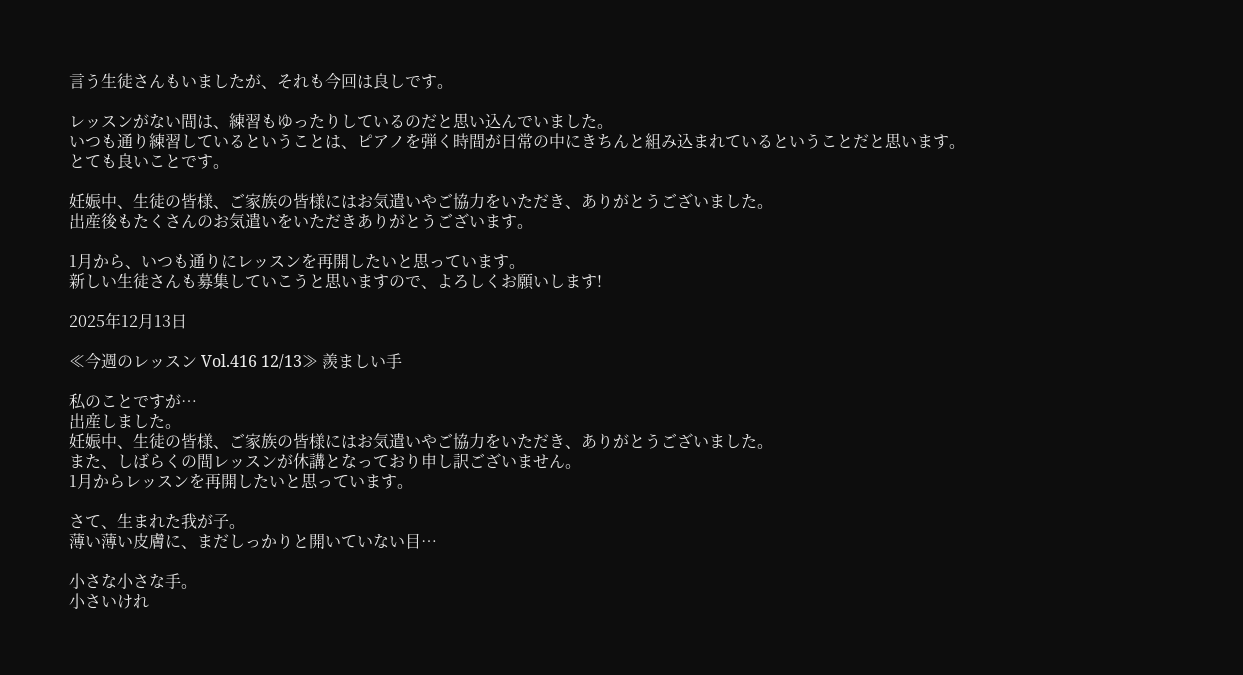言う生徒さんもいましたが、それも今回は良しです。

レッスンがない間は、練習もゆったりしているのだと思い込んでいました。
いつも通り練習しているということは、ピアノを弾く時間が日常の中にきちんと組み込まれているということだと思います。
とても良いことです。

妊娠中、生徒の皆様、ご家族の皆様にはお気遣いやご協力をいただき、ありがとうございました。
出産後もたくさんのお気遣いをいただきありがとうございます。

1月から、いつも通りにレッスンを再開したいと思っています。
新しい生徒さんも募集していこうと思いますので、よろしくお願いします!

2025年12月13日

≪今週のレッスン Vol.416 12/13≫ 羨ましい手

私のことですが…
出産しました。
妊娠中、生徒の皆様、ご家族の皆様にはお気遣いやご協力をいただき、ありがとうございました。
また、しばらくの間レッスンが休講となっており申し訳ございません。
1月からレッスンを再開したいと思っています。

さて、生まれた我が子。
薄い薄い皮膚に、まだしっかりと開いていない目…

小さな小さな手。
小さいけれ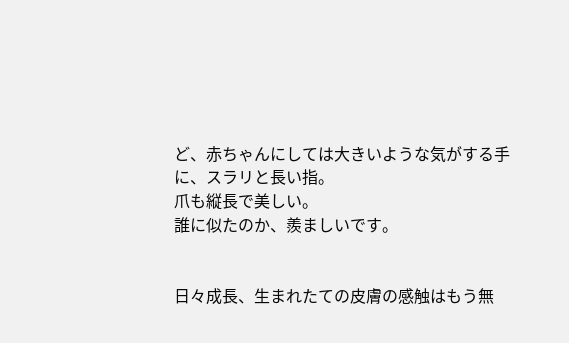ど、赤ちゃんにしては大きいような気がする手に、スラリと長い指。
爪も縦長で美しい。
誰に似たのか、羨ましいです。


日々成長、生まれたての皮膚の感触はもう無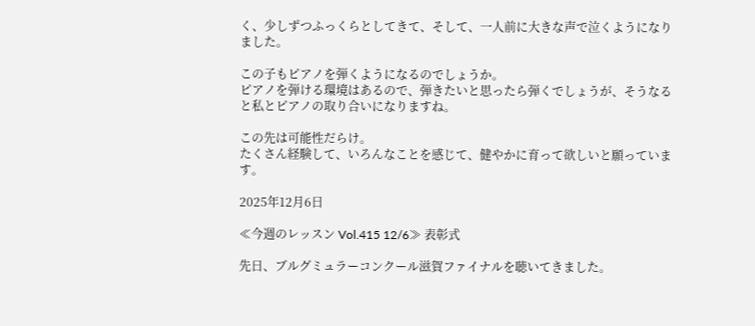く、少しずつふっくらとしてきて、そして、一人前に大きな声で泣くようになりました。

この子もピアノを弾くようになるのでしょうか。
ピアノを弾ける環境はあるので、弾きたいと思ったら弾くでしょうが、そうなると私とピアノの取り合いになりますね。

この先は可能性だらけ。
たくさん経験して、いろんなことを感じて、健やかに育って欲しいと願っています。

2025年12月6日

≪今週のレッスン Vol.415 12/6≫ 表彰式

先日、ブルグミュラーコンクール滋賀ファイナルを聴いてきました。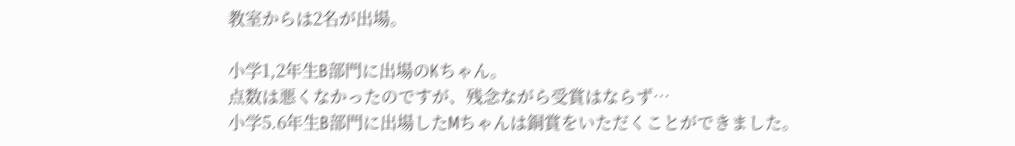教室からは2名が出場。

小学1,2年生B部門に出場のKちゃん。
点数は悪くなかったのですが、残念ながら受賞はならず…
小学5.6年生B部門に出場したMちゃんは銅賞をいただくことができました。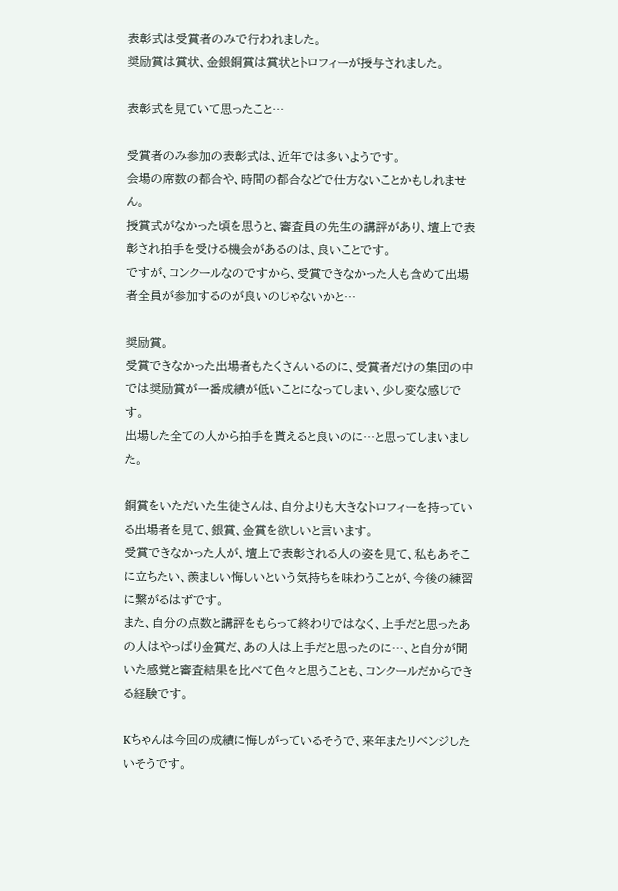表彰式は受賞者のみで行われました。
奨励賞は賞状、金銀銅賞は賞状とトロフィーが授与されました。

表彰式を見ていて思ったこと…

受賞者のみ参加の表彰式は、近年では多いようです。
会場の席数の都合や、時間の都合などで仕方ないことかもしれません。
授賞式がなかった頃を思うと、審査員の先生の講評があり、壇上で表彰され拍手を受ける機会があるのは、良いことです。
ですが、コンクールなのですから、受賞できなかった人も含めて出場者全員が参加するのが良いのじゃないかと…

奨励賞。
受賞できなかった出場者もたくさんいるのに、受賞者だけの集団の中では奨励賞が一番成績が低いことになってしまい、少し変な感じです。
出場した全ての人から拍手を貰えると良いのに…と思ってしまいました。

銅賞をいただいた生徒さんは、自分よりも大きなトロフィーを持っている出場者を見て、銀賞、金賞を欲しいと言います。
受賞できなかった人が、壇上で表彰される人の姿を見て、私もあそこに立ちたい、羨ましい悔しいという気持ちを味わうことが、今後の練習に繋がるはずです。
また、自分の点数と講評をもらって終わりではなく、上手だと思ったあの人はやっぱり金賞だ、あの人は上手だと思ったのに…、と自分が聞いた感覚と審査結果を比べて色々と思うことも、コンクールだからできる経験です。

Kちゃんは今回の成績に悔しがっているそうで、来年またリベンジしたいそうです。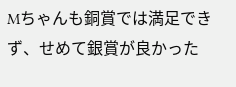Mちゃんも銅賞では満足できず、せめて銀賞が良かった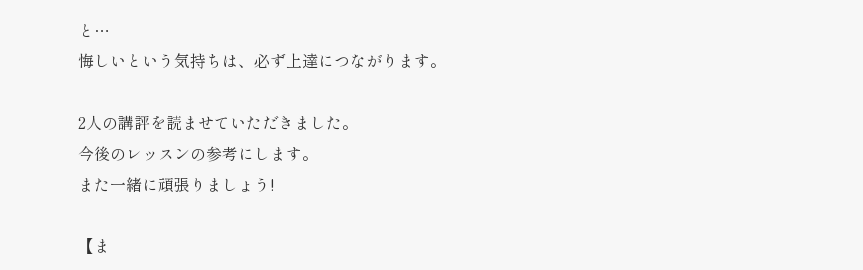と…
悔しいという気持ちは、必ず上達につながります。

2人の講評を読ませていただきました。
今後のレッスンの参考にします。
また一緒に頑張りましょう!

【ま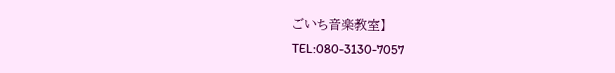ごいち音楽教室】
TEL:080-3130-7057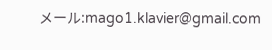メール:mago1.klavier@gmail.com